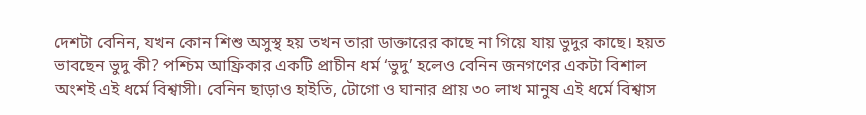দেশটা বেনিন, যখন কোন শিশু অসুস্থ হয় তখন তারা ডাক্তারের কাছে না গিয়ে যায় ভুদুর কাছে। হয়ত ভাবছেন ভুদু কী? পশ্চিম আফ্রিকার একটি প্রাচীন ধর্ম ‘ভুদু’ হলেও বেনিন জনগণের একটা বিশাল অংশই এই ধর্মে বিশ্বাসী। বেনিন ছাড়াও হাইতি, টোগো ও ঘানার প্রায় ৩০ লাখ মানুষ এই ধর্মে বিশ্বাস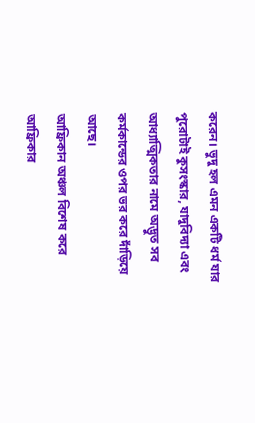করেন। ভুদু হল এমন একটি ধর্ম যার পুরোটাই কুসংস্কার, যাদুবিদ্যা এবং আধ্যাত্মিকতার নামে অদ্ভুত সব কর্মকান্ডের ওপর ভর করে দাঁড়িয়ে আছে।
আফ্রিকান অঞ্চল বিশেষ করে আফ্রিকার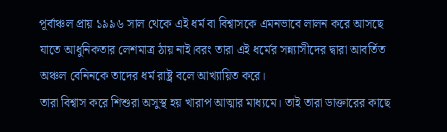পূর্বাঞ্চল প্রায় ১৯৯৬ সাল থেকে এই ধর্ম বা বিশ্বাসকে এমনভাবে লালন করে আসছে যাতে আধুনিকতার লেশমাত্র ঠায় নাই।বরং তারা এই ধর্মের সন্ন্যাসীদের দ্বারা আবর্তিত অঞ্চল বেনিনকে তাদের ধর্ম রাষ্ট্র বলে আখ্যায়িত করে।
তারা বিশ্বাস করে শিশুরা অসুস্থ হয় খারাপ আত্মার মাধ্যমে। তাই তারা ডাক্তারের কাছে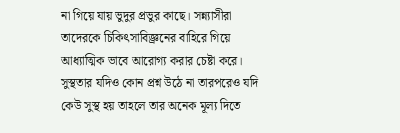না গিয়ে যায় ভুদুর প্রভুর কাছে। সন্ন্যাসীরা তাদেরকে চিকিৎসাবিজ্ঞ্রনের বাহিরে গিয়ে আধ্যাত্মিক ভাবে আরোগ্য করার চেষ্টা করে। সুস্থতার যদিও কোন প্রশ্ন উঠে না তারপরেও যদি কেউ সুস্থ হয় তাহলে তার অনেক মূল্য দিতে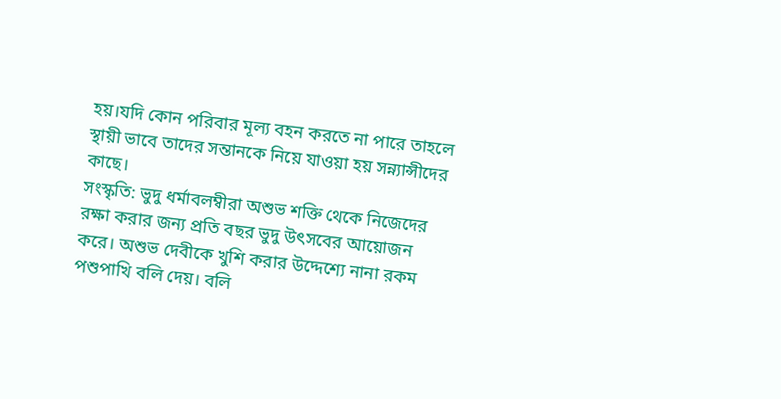হয়।যদি কোন পরিবার মূল্য বহন করতে না পারে তাহলে স্থায়ী ভাবে তাদের সন্তানকে নিয়ে যাওয়া হয় সন্ন্যান্সীদের কাছে।
সংস্কৃতি: ভুদু ধর্মাবলম্বীরা অশুভ শক্তি থেকে নিজেদের রক্ষা করার জন্য প্রতি বছর ভুদু উৎসবের আয়োজন করে। অশুভ দেবীকে খুশি করার উদ্দেশ্যে নানা রকম পশুপাখি বলি দেয়। বলি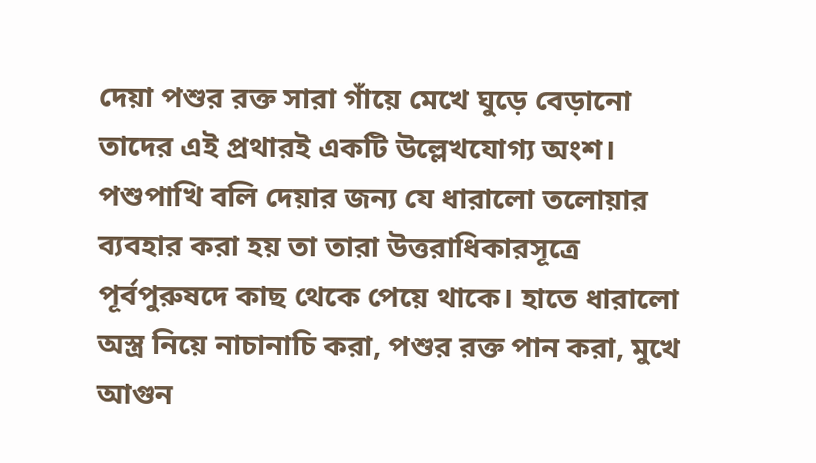দেয়া পশুর রক্ত সারা গাঁয়ে মেখে ঘুড়ে বেড়ানো তাদের এই প্রথারই একটি উল্লেখযোগ্য অংশ।
পশুপাখি বলি দেয়ার জন্য যে ধারালো তলোয়ার ব্যবহার করা হয় তা তারা উত্তরাধিকারসূত্রে পূর্বপুরুষদে কাছ থেকে পেয়ে থাকে। হাতে ধারালো অস্ত্র নিয়ে নাচানাচি করা, পশুর রক্ত পান করা, মুখে আগুন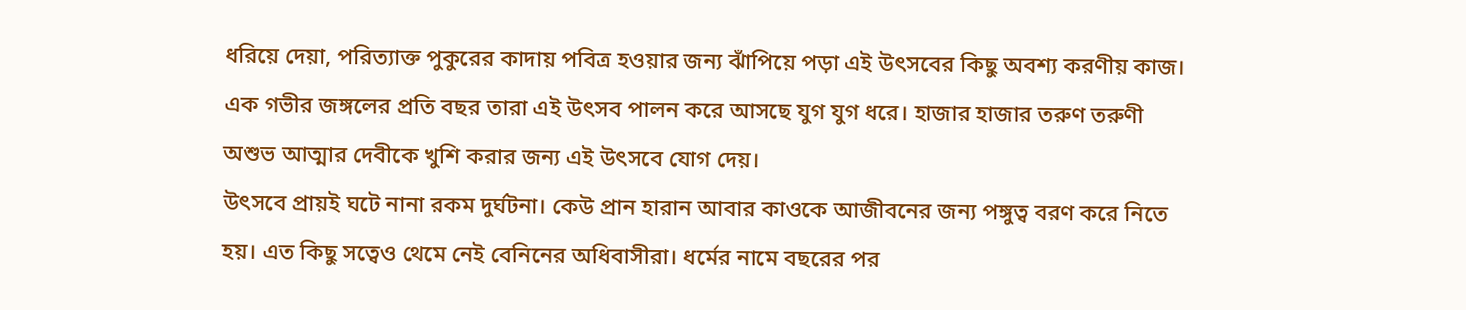ধরিয়ে দেয়া, পরিত্যাক্ত পুকুরের কাদায় পবিত্র হওয়ার জন্য ঝাঁপিয়ে পড়া এই উৎসবের কিছু অবশ্য করণীয় কাজ। এক গভীর জঙ্গলের প্রতি বছর তারা এই উৎসব পালন করে আসছে যুগ যুগ ধরে। হাজার হাজার তরুণ তরুণী অশুভ আত্মার দেবীকে খুশি করার জন্য এই উৎসবে যোগ দেয়।
উৎসবে প্রায়ই ঘটে নানা রকম দুর্ঘটনা। কেউ প্রান হারান আবার কাওকে আজীবনের জন্য পঙ্গুত্ব বরণ করে নিতে হয়। এত কিছু সত্বেও থেমে নেই বেনিনের অধিবাসীরা। ধর্মের নামে বছরের পর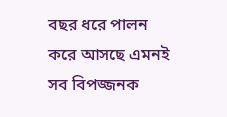বছর ধরে পালন করে আসছে এমনই সব বিপজ্জনক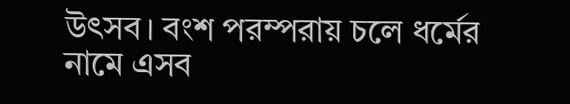উৎসব। বংশ পরম্পরায় চলে ধর্মের নামে এসব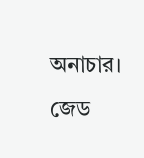অনাচার।
জেড